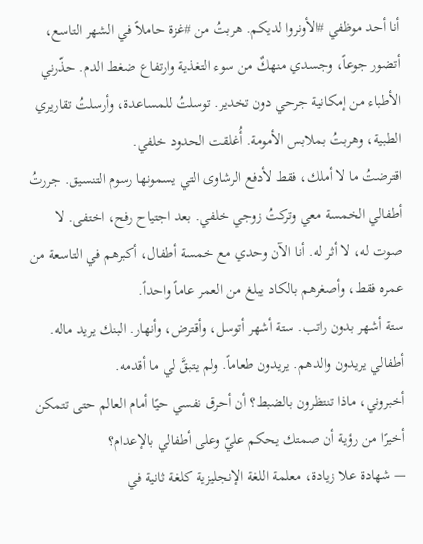أنا أحد موظفي #الأونروا لديكم. هربتُ من #غزة حاملاً في الشهر التاسع، أتضور جوعاً، وجسدي منهكٌ من سوء التغذية وارتفاع ضغط الدم. حذّرني الأطباء من إمكانية جرحي دون تخدير. توسلتُ للمساعدة، وأرسلتُ تقاريري الطبية، وهربتُ بملابس الأمومة. أُغلقت الحدود خلفي.
اقترضتُ ما لا أملك، فقط لأدفع الرشاوى التي يسمونها رسوم التنسيق. جررتُ أطفالي الخمسة معي وتركتُ زوجي خلفي. بعد اجتياح رفح، اختفى. لا صوت له، لا أثر له. أنا الآن وحدي مع خمسة أطفال، أكبرهم في التاسعة من عمره فقط، وأصغرهم بالكاد يبلغ من العمر عاماً واحداً.
ستة أشهر بدون راتب. ستة أشهر أتوسل، وأقترض، وأنهار. البنك يريد ماله. أطفالي يريدون والدهم. يريدون طعاماً. ولم يتبقَّ لي ما أقدمه.
أخبروني، ماذا تنتظرون بالضبط؟ أن أحرق نفسي حيًا أمام العالم حتى تتمكن أخيرًا من رؤية أن صمتك يحكم عليّ وعلى أطفالي بالإعدام؟
— شهادة علا زيادة، معلمة اللغة الإنجليزية كلغة ثانية في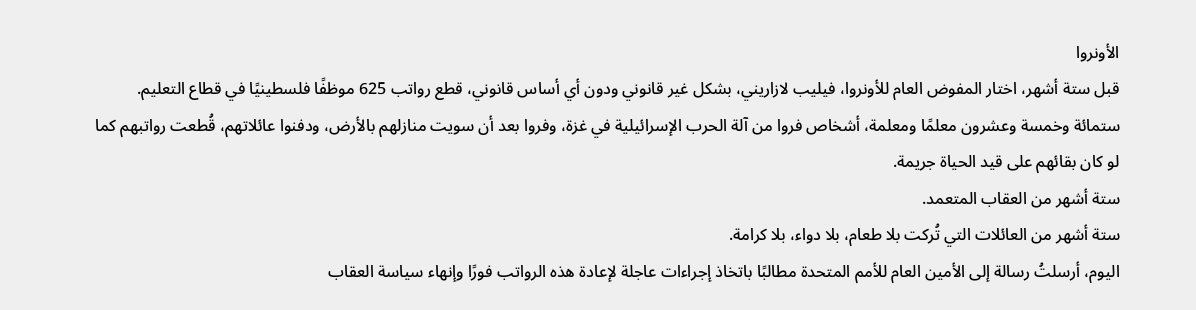الأونروا
قبل ستة أشهر، اختار المفوض العام للأونروا، فيليب لازاريني، بشكل غير قانوني ودون أي أساس قانوني، قطع رواتب 625 موظفًا فلسطينيًا في قطاع التعليم. ستمائة وخمسة وعشرون معلمًا ومعلمة، أشخاص فروا من آلة الحرب الإسرائيلية في غزة، وفروا بعد أن سويت منازلهم بالأرض، ودفنوا عائلاتهم، قُطعت رواتبهم كما لو كان بقائهم على قيد الحياة جريمة.
ستة أشهر من العقاب المتعمد.
ستة أشهر من العائلات التي تُركت بلا طعام، بلا دواء، بلا كرامة.
اليوم، أرسلتُ رسالة إلى الأمين العام للأمم المتحدة مطالبًا باتخاذ إجراءات عاجلة لإعادة هذه الرواتب فورًا وإنهاء سياسة العقاب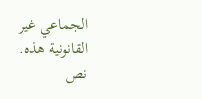الجماعي غير القانونية هذه.
نص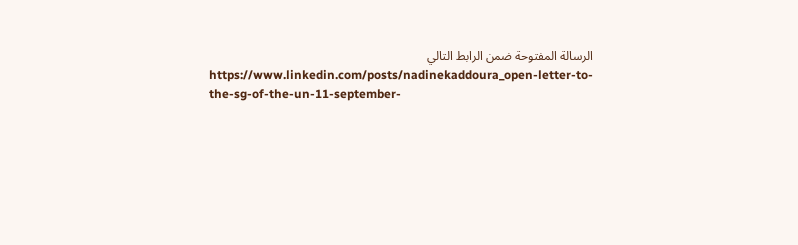الرسالة المفتوحة ضمن الرابط التالي
https://www.linkedin.com/posts/nadinekaddoura_open-letter-to-the-sg-of-the-un-11-september-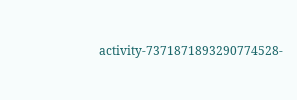activity-7371871893290774528-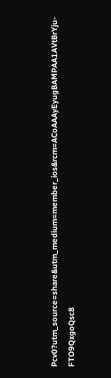Pcv0?utm_source=share&utm_medium=member_ios&rcm=ACoAAAyEyugBAMPAA1AVtBrYju-FTO9QxgoQsc8